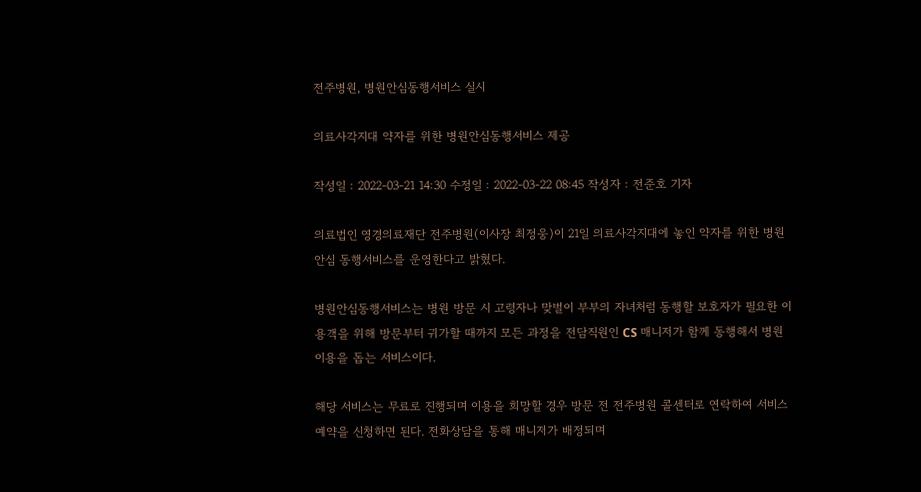전주병원, 병원안심동행서비스 실시

의료사각지대 약자를 위한 병원안심동행서비스 제공

작성일 : 2022-03-21 14:30 수정일 : 2022-03-22 08:45 작성자 : 전준호 기자

의료법인 영경의료재단 전주병원(이사장 최정웅)이 21일 의료사각지대에 놓인 약자를 위한 병원 안심 동행서비스를 운영한다고 밝혔다.

병원안심동행서비스는 병원 방문 시 고령자나 맞벌이 부부의 자녀처럼 동행할 보호자가 필요한 이용객을 위해 방문부터 귀가할 때까지 모든 과정을 전담직원인 CS 매니저가 함께 동행해서 병원 이용을 돕는 서비스이다.

해당 서비스는 무료로 진행되며 이용을 희망할 경우 방문 전 전주병원 콜센터로 연락하여 서비스 예약을 신청하면 된다. 전화상담을 통해 매니저가 배정되며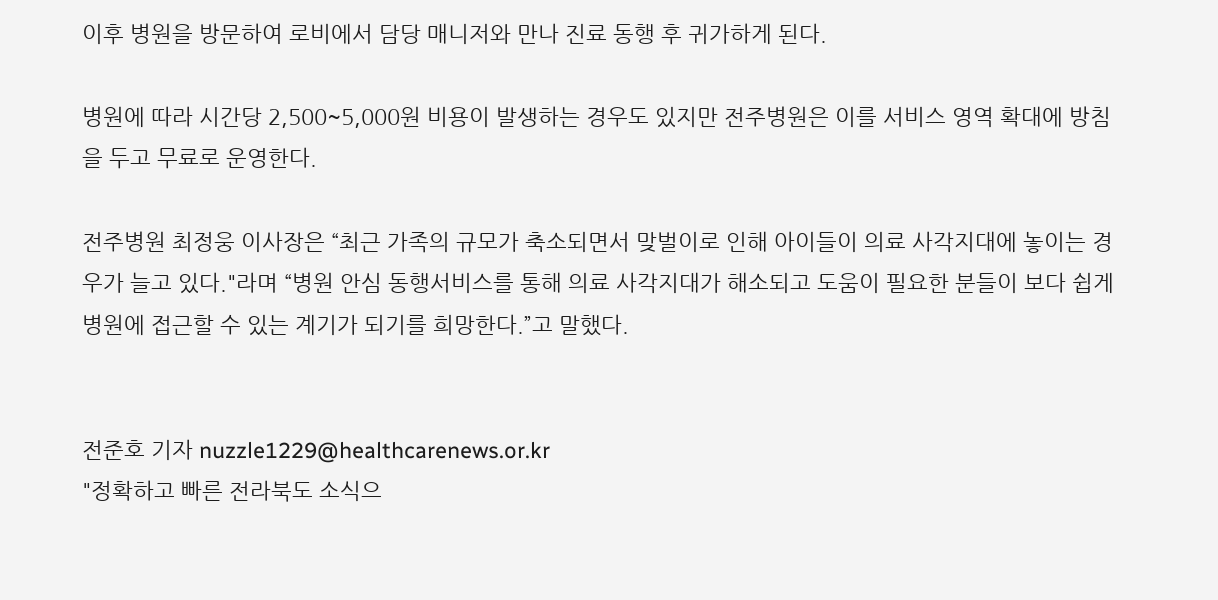이후 병원을 방문하여 로비에서 담당 매니저와 만나 진료 동행 후 귀가하게 된다.

병원에 따라 시간당 2,500~5,000원 비용이 발생하는 경우도 있지만 전주병원은 이를 서비스 영역 확대에 방침을 두고 무료로 운영한다.

전주병원 최정웅 이사장은 “최근 가족의 규모가 축소되면서 맞벌이로 인해 아이들이 의료 사각지대에 놓이는 경우가 늘고 있다."라며 “병원 안심 동행서비스를 통해 의료 사각지대가 해소되고 도움이 필요한 분들이 보다 쉽게 병원에 접근할 수 있는 계기가 되기를 희망한다.”고 말했다.


전준호 기자 nuzzle1229@healthcarenews.or.kr
"정확하고 빠른 전라북도 소식으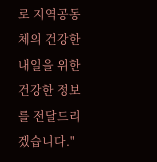로 지역공동체의 건강한 내일을 위한 건강한 정보를 전달드리겠습니다."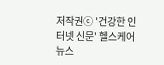저작권ⓒ '건강한 인터넷 신문' 헬스케어뉴스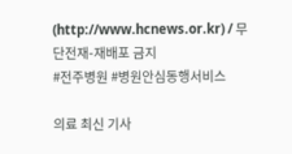(http://www.hcnews.or.kr) / 무단전재-재배포 금지
#전주병원 #병원안심동행서비스

의료 최신 기사